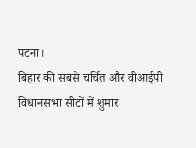पटना।
बिहार की सबसे चर्चित और वीआईपी विधानसभा सीटों में शुमार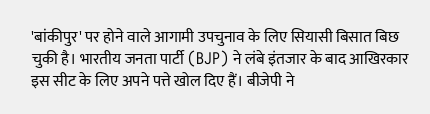'बांकीपुर' पर होने वाले आगामी उपचुनाव के लिए सियासी बिसात बिछ चुकी है। भारतीय जनता पार्टी (BJP) ने लंबे इंतजार के बाद आखिरकार इस सीट के लिए अपने पत्ते खोल दिए हैं। बीजेपी ने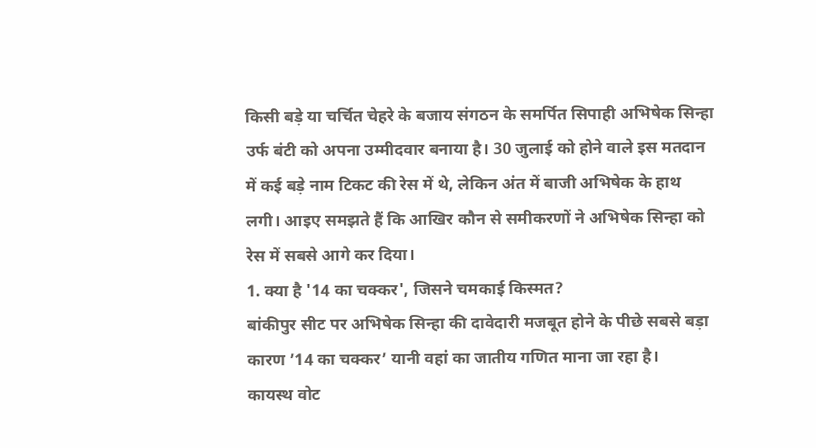किसी बड़े या चर्चित चेहरे के बजाय संगठन के समर्पित सिपाही अभिषेक सिन्हा उर्फ बंटी को अपना उम्मीदवार बनाया है। 30 जुलाई को होने वाले इस मतदान में कई बड़े नाम टिकट की रेस में थे, लेकिन अंत में बाजी अभिषेक के हाथ लगी। आइए समझते हैं कि आखिर कौन से समीकरणों ने अभिषेक सिन्हा को रेस में सबसे आगे कर दिया।
1. क्या है '14 का चक्कर', जिसने चमकाई किस्मत?
बांकीपुर सीट पर अभिषेक सिन्हा की दावेदारी मजबूत होने के पीछे सबसे बड़ा कारण ’14 का चक्कर’ यानी वहां का जातीय गणित माना जा रहा है।
कायस्थ वोट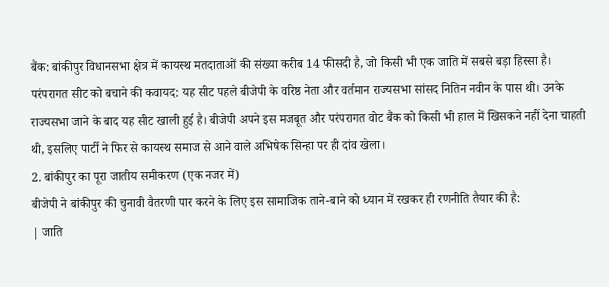बैंक: बांकीपुर विधानसभा क्षेत्र में कायस्थ मतदाताओं की संख्या करीब 14 फीसदी है, जो किसी भी एक जाति में सबसे बड़ा हिस्सा है।
परंपरागत सीट को बचाने की कवायद: यह सीट पहले बीजेपी के वरिष्ठ नेता और वर्तमान राज्यसभा सांसद नितिन नवीन के पास थी। उनके राज्यसभा जाने के बाद यह सीट खाली हुई है। बीजेपी अपने इस मजबूत और परंपरागत वोट बैंक को किसी भी हाल में खिसकने नहीं देना चाहती थी, इसलिए पार्टी ने फिर से कायस्थ समाज से आने वाले अभिषेक सिन्हा पर ही दांव खेला।
2. बांकीपुर का पूरा जातीय समीकरण (एक नजर में)
बीजेपी ने बांकीपुर की चुनावी वैतरणी पार करने के लिए इस सामाजिक ताने-बाने को ध्यान में रखकर ही रणनीति तैयार की है:
| जाति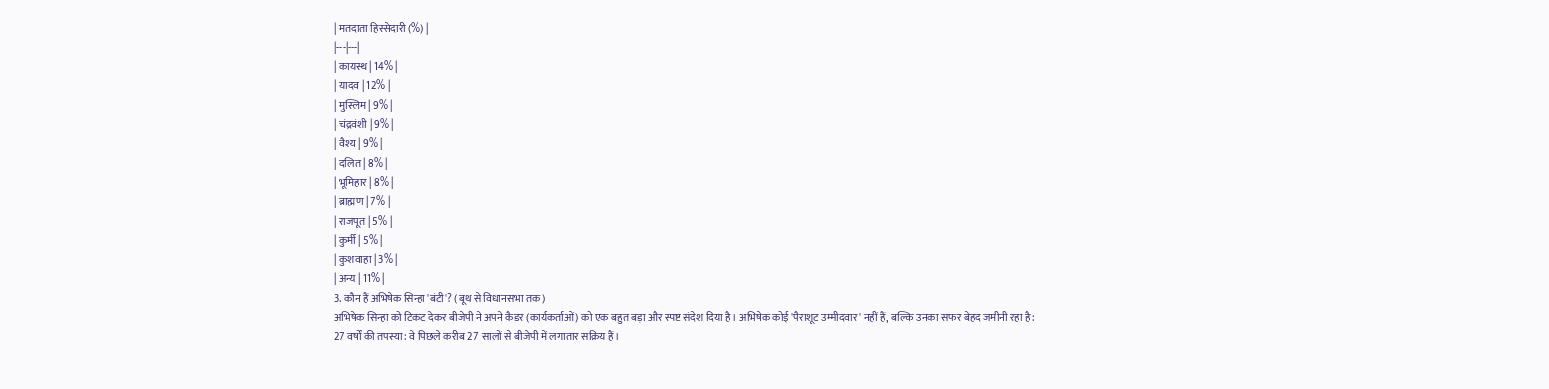| मतदाता हिस्सेदारी (%) |
|---|---|
| कायस्थ | 14% |
| यादव | 12% |
| मुस्लिम | 9% |
| चंद्रवंशी | 9% |
| वैश्य | 9% |
| दलित | 8% |
| भूमिहार | 8% |
| ब्राह्मण | 7% |
| राजपूत | 5% |
| कुर्मी | 5% |
| कुशवाहा | 3% |
| अन्य | 11% |
3. कौन हैं अभिषेक सिन्हा 'बंटी'? (बूथ से विधानसभा तक)
अभिषेक सिन्हा को टिकट देकर बीजेपी ने अपने कैडर (कार्यकर्ताओं) को एक बहुत बड़ा और स्पष्ट संदेश दिया है। अभिषेक कोई 'पैराशूट उम्मीदवार' नहीं हैं, बल्कि उनका सफर बेहद जमीनी रहा है:
27 वर्षों की तपस्या: वे पिछले करीब 27 सालों से बीजेपी में लगातार सक्रिय हैं।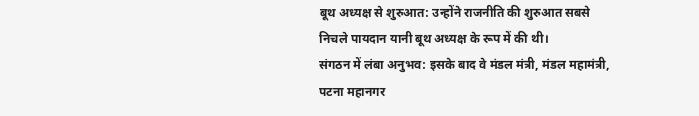बूथ अध्यक्ष से शुरुआत: उन्होंने राजनीति की शुरुआत सबसे निचले पायदान यानी बूथ अध्यक्ष के रूप में की थी।
संगठन में लंबा अनुभव: इसके बाद वे मंडल मंत्री, मंडल महामंत्री, पटना महानगर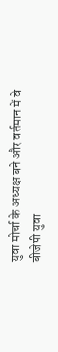युवा मोर्चा के अध्यक्ष बने और वर्तमान में वे बीजेपी युवा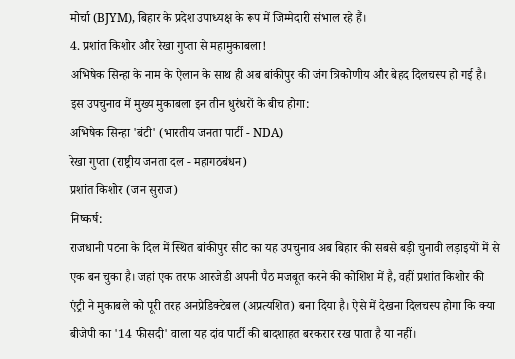मोर्चा (BJYM), बिहार के प्रदेश उपाध्यक्ष के रूप में जिम्मेदारी संभाल रहे हैं।
4. प्रशांत किशोर और रेखा गुप्ता से महामुकाबला!
अभिषेक सिन्हा के नाम के ऐलान के साथ ही अब बांकीपुर की जंग त्रिकोणीय और बेहद दिलचस्प हो गई है। इस उपचुनाव में मुख्य मुकाबला इन तीन धुरंधरों के बीच होगा:
अभिषेक सिन्हा 'बंटी' (भारतीय जनता पार्टी - NDA)
रेखा गुप्ता (राष्ट्रीय जनता दल - महागठबंधन)
प्रशांत किशोर (जन सुराज)
निष्कर्ष:
राजधानी पटना के दिल में स्थित बांकीपुर सीट का यह उपचुनाव अब बिहार की सबसे बड़ी चुनावी लड़ाइयों में से एक बन चुका है। जहां एक तरफ आरजेडी अपनी पैठ मजबूत करने की कोशिश में है, वहीं प्रशांत किशोर की एंट्री ने मुकाबले को पूरी तरह अनप्रेडिक्टेबल (अप्रत्यशित) बना दिया है। ऐसे में देखना दिलचस्प होगा कि क्या बीजेपी का '14 फीसदी' वाला यह दांव पार्टी की बादशाहत बरकरार रख पाता है या नहीं।